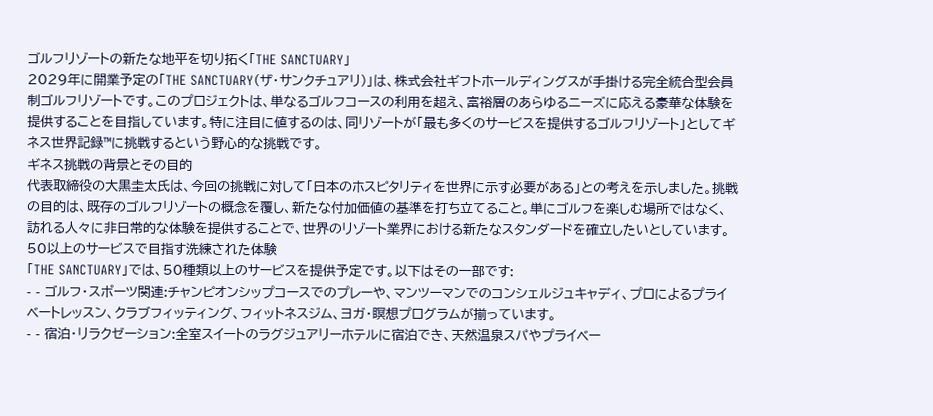ゴルフリゾートの新たな地平を切り拓く「THE SANCTUARY」
2029年に開業予定の「THE SANCTUARY(ザ・サンクチュアリ)」は、株式会社ギフトホールディングスが手掛ける完全統合型会員制ゴルフリゾートです。このプロジェクトは、単なるゴルフコースの利用を超え、富裕層のあらゆるニーズに応える豪華な体験を提供することを目指しています。特に注目に値するのは、同リゾートが「最も多くのサービスを提供するゴルフリゾート」としてギネス世界記録™に挑戦するという野心的な挑戦です。
ギネス挑戦の背景とその目的
代表取締役の大黒圭太氏は、今回の挑戦に対して「日本のホスピタリティを世界に示す必要がある」との考えを示しました。挑戦の目的は、既存のゴルフリゾートの概念を覆し、新たな付加価値の基準を打ち立てること。単にゴルフを楽しむ場所ではなく、訪れる人々に非日常的な体験を提供することで、世界のリゾート業界における新たなスタンダードを確立したいとしています。
50以上のサービスで目指す洗練された体験
「THE SANCTUARY」では、50種類以上のサービスを提供予定です。以下はその一部です:
- - ゴルフ・スポーツ関連:チャンピオンシップコースでのプレーや、マンツーマンでのコンシェルジュキャディ、プロによるプライベートレッスン、クラブフィッティング、フィットネスジム、ヨガ・瞑想プログラムが揃っています。
- - 宿泊・リラクゼーション:全室スイートのラグジュアリーホテルに宿泊でき、天然温泉スパやプライベー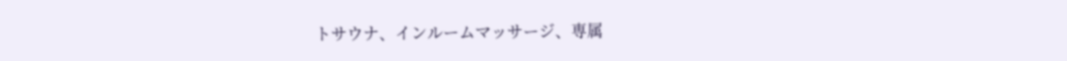トサウナ、インルームマッサージ、専属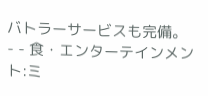バトラーサービスも完備。
- - 食・エンターテインメント:ミ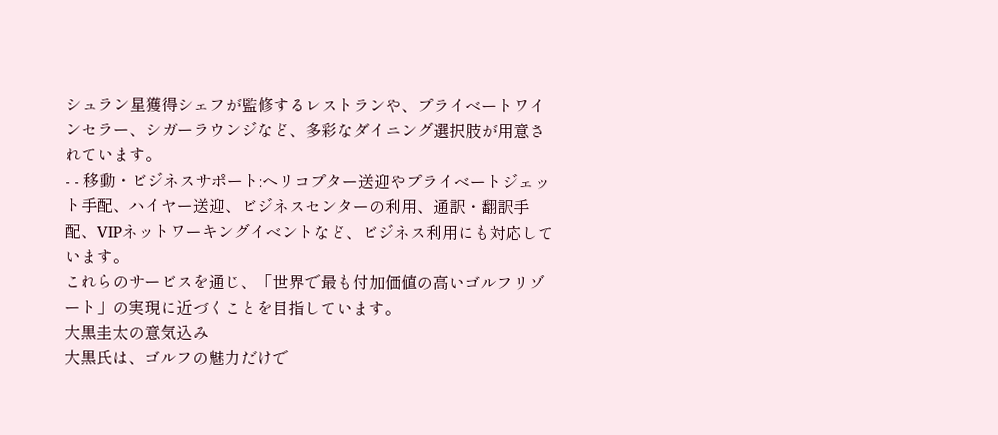シュラン星獲得シェフが監修するレストランや、プライベートワインセラー、シガーラウンジなど、多彩なダイニング選択肢が用意されています。
- - 移動・ビジネスサポート:ヘリコプター送迎やプライベートジェット手配、ハイヤー送迎、ビジネスセンターの利用、通訳・翻訳手配、VIPネットワーキングイベントなど、ビジネス利用にも対応しています。
これらのサービスを通じ、「世界で最も付加価値の高いゴルフリゾート」の実現に近づくことを目指しています。
大黒圭太の意気込み
大黒氏は、ゴルフの魅力だけで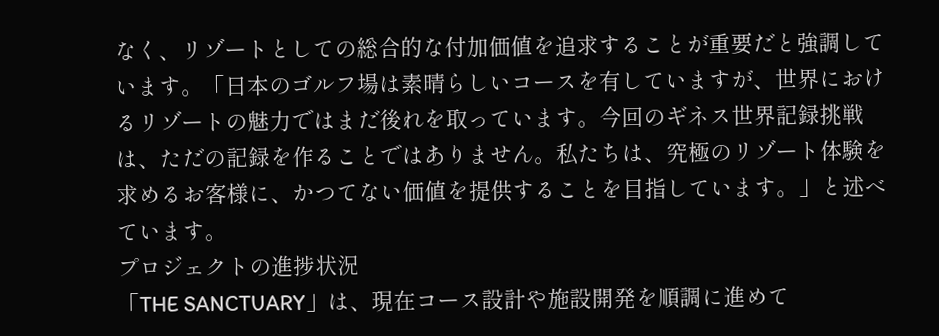なく、リゾートとしての総合的な付加価値を追求することが重要だと強調しています。「日本のゴルフ場は素晴らしいコースを有していますが、世界におけるリゾートの魅力ではまだ後れを取っています。今回のギネス世界記録挑戦は、ただの記録を作ることではありません。私たちは、究極のリゾート体験を求めるお客様に、かつてない価値を提供することを目指しています。」と述べています。
プロジェクトの進捗状況
「THE SANCTUARY」は、現在コース設計や施設開発を順調に進めて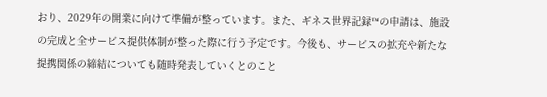おり、2029年の開業に向けて準備が整っています。また、ギネス世界記録™の申請は、施設の完成と全サービス提供体制が整った際に行う予定です。今後も、サービスの拡充や新たな提携関係の締結についても随時発表していくとのこと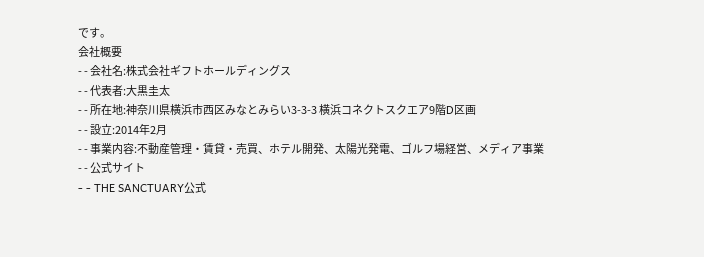です。
会社概要
- - 会社名:株式会社ギフトホールディングス
- - 代表者:大黒圭太
- - 所在地:神奈川県横浜市西区みなとみらい3-3-3 横浜コネクトスクエア9階D区画
- - 設立:2014年2月
- - 事業内容:不動産管理・賃貸・売買、ホテル開発、太陽光発電、ゴルフ場経営、メディア事業
- - 公式サイト
- - THE SANCTUARY公式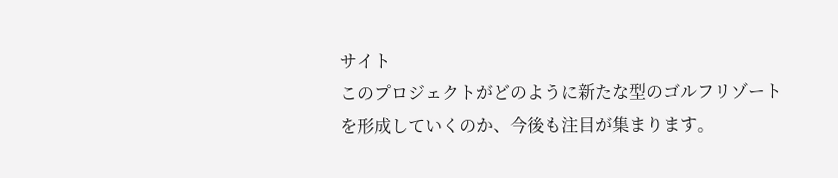サイト
このプロジェクトがどのように新たな型のゴルフリゾートを形成していくのか、今後も注目が集まります。